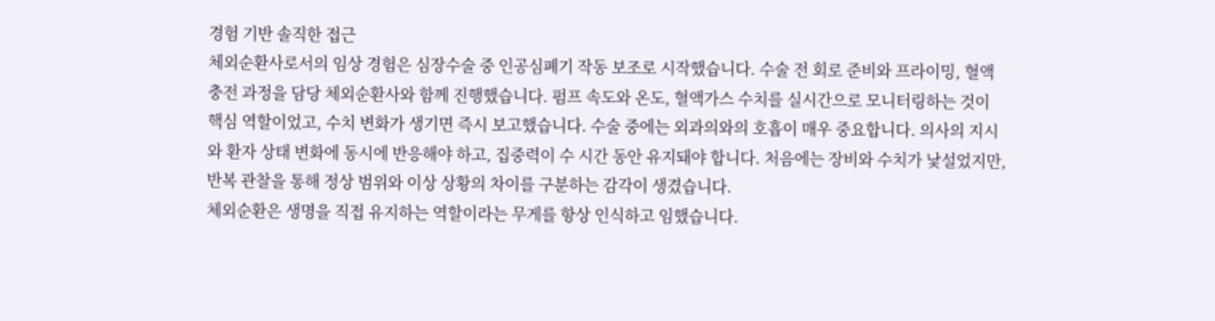경험 기반 솔직한 접근
체외순환사로서의 임상 경험은 심장수술 중 인공심폐기 작동 보조로 시작했습니다. 수술 전 회로 준비와 프라이밍, 혈액 충전 과정을 담당 체외순환사와 함께 진행했습니다. 펌프 속도와 온도, 혈액가스 수치를 실시간으로 모니터링하는 것이 핵심 역할이었고, 수치 변화가 생기면 즉시 보고했습니다. 수술 중에는 외과의와의 호흡이 매우 중요합니다. 의사의 지시와 환자 상태 변화에 동시에 반응해야 하고, 집중력이 수 시간 동안 유지돼야 합니다. 처음에는 장비와 수치가 낯설었지만, 반복 관찰을 통해 정상 범위와 이상 상황의 차이를 구분하는 감각이 생겼습니다.
체외순환은 생명을 직접 유지하는 역할이라는 무게를 항상 인식하고 임했습니다.